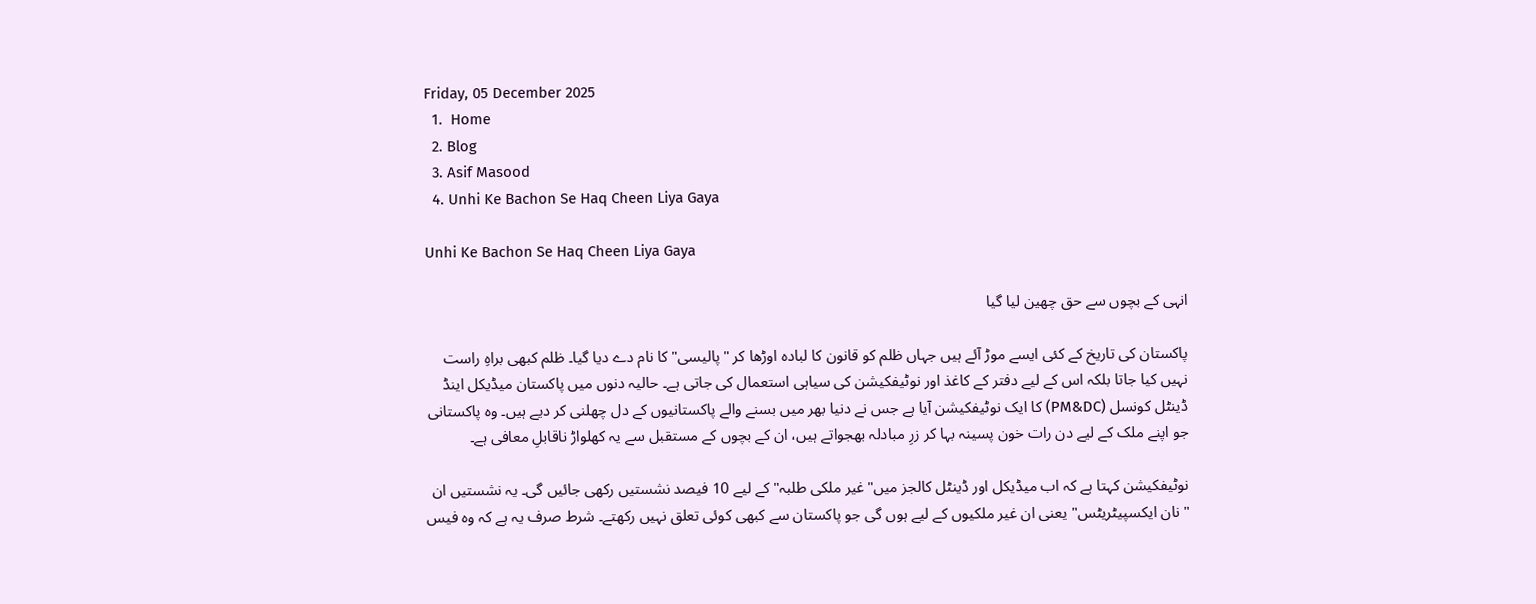Friday, 05 December 2025
  1.  Home
  2. Blog
  3. Asif Masood
  4. Unhi Ke Bachon Se Haq Cheen Liya Gaya

Unhi Ke Bachon Se Haq Cheen Liya Gaya

انہی کے بچوں سے حق چھین لیا گیا

پاکستان کی تاریخ کے کئی ایسے موڑ آئے ہیں جہاں ظلم کو قانون کا لبادہ اوڑھا کر "پالیسی" کا نام دے دیا گیا۔ ظلم کبھی براہِ راست نہیں کیا جاتا بلکہ اس کے لیے دفتر کے کاغذ اور نوٹیفکیشن کی سیاہی استعمال کی جاتی ہے۔ حالیہ دنوں میں پاکستان میڈیکل اینڈ ڈینٹل کونسل (PM&DC) کا ایک نوٹیفکیشن آیا ہے جس نے دنیا بھر میں بسنے والے پاکستانیوں کے دل چھلنی کر دیے ہیں۔ وہ پاکستانی جو اپنے ملک کے لیے دن رات خون پسینہ بہا کر زرِ مبادلہ بھجواتے ہیں، ان کے بچوں کے مستقبل سے یہ کھلواڑ ناقابلِ معافی ہے۔

نوٹیفکیشن کہتا ہے کہ اب میڈیکل اور ڈینٹل کالجز میں"غیر ملکی طلبہ" کے لیے 10 فیصد نشستیں رکھی جائیں گی۔ یہ نشستیں ان "نان ایکسپیٹریٹس" یعنی ان غیر ملکیوں کے لیے ہوں گی جو پاکستان سے کبھی کوئی تعلق نہیں رکھتے۔ شرط صرف یہ ہے کہ وہ فیس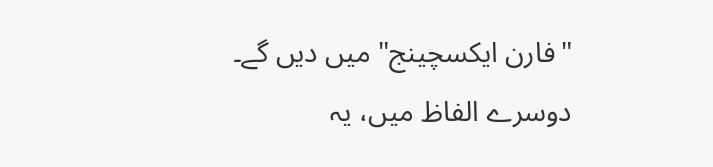"فارن ایکسچینج" میں دیں گے۔ دوسرے الفاظ میں، یہ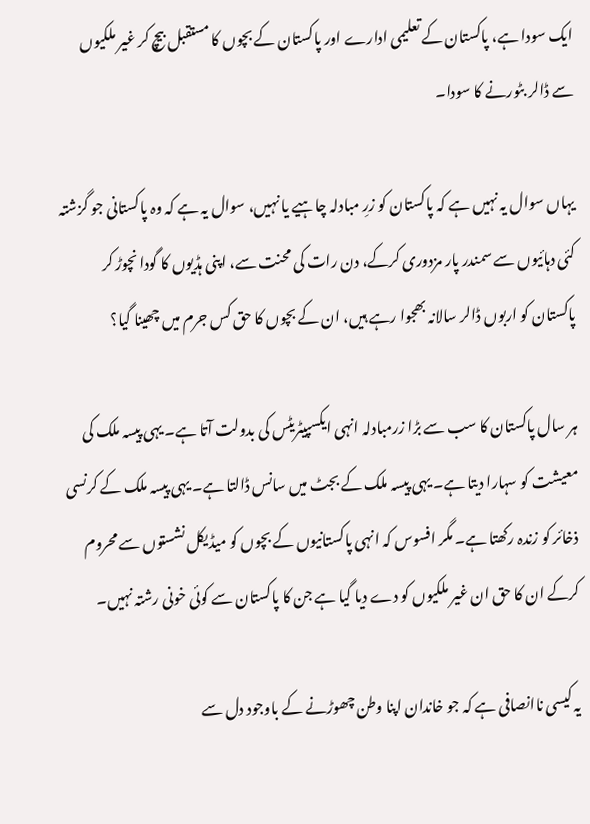ایک سودا ہے، پاکستان کے تعلیمی ادارے اور پاکستان کے بچوں کا مستقبل بیچ کر غیر ملکیوں سے ڈالر بٹورنے کا سودا۔

یہاں سوال یہ نہیں ہے کہ پاکستان کو زرِ مبادلہ چاہیے یا نہیں، سوال یہ ہے کہ وہ پاکستانی جو گزشتہ کئی دہائیوں سے سمندر پار مزدوری کرکے، دن رات کی محنت سے، اپنی ہڈیوں کا گودا نچوڑ کر پاکستان کو اربوں ڈالر سالانہ بھجوا رہے ہیں، ان کے بچوں کا حق کس جرم میں چھینا گیا؟

ہر سال پاکستان کا سب سے بڑا زرمبادلہ انہی ایکسپیٹریٹس کی بدولت آتا ہے۔ یہی پیسہ ملک کی معیشت کو سہارا دیتا ہے۔ یہی پیسہ ملک کے بجٹ میں سانس ڈالتا ہے۔ یہی پیسہ ملک کے کرنسی ذخائر کو زندہ رکھتا ہے۔ مگر افسوس کہ انہی پاکستانیوں کے بچوں کو میڈیکل نشستوں سے محروم کرکے ان کا حق ان غیر ملکیوں کو دے دیا گیا ہے جن کا پاکستان سے کوئی خونی رشتہ نہیں۔

یہ کیسی ناانصافی ہے کہ جو خاندان اپنا وطن چھوڑنے کے باوجود دل سے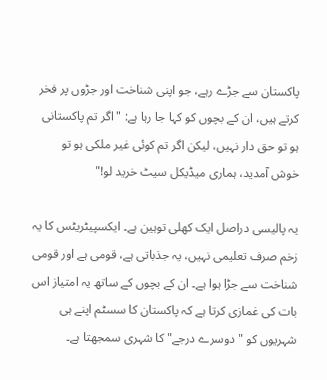پاکستان سے جڑے رہے، جو اپنی شناخت اور جڑوں پر فخر کرتے ہیں، ان کے بچوں کو کہا جا رہا ہے: "اگر تم پاکستانی ہو تو حق دار نہیں، لیکن اگر تم کوئی غیر ملکی ہو تو خوش آمدید، ہماری میڈیکل سیٹ خرید لو!"

یہ پالیسی دراصل ایک کھلی توہین ہے۔ ایکسپیٹریٹس کا یہ زخم صرف تعلیمی نہیں، یہ جذباتی ہے، قومی ہے اور قومی شناخت سے جڑا ہوا ہے۔ ان کے بچوں کے ساتھ یہ امتیاز اس بات کی غمازی کرتا ہے کہ پاکستان کا سسٹم اپنے ہی شہریوں کو "دوسرے درجے" کا شہری سمجھتا ہے۔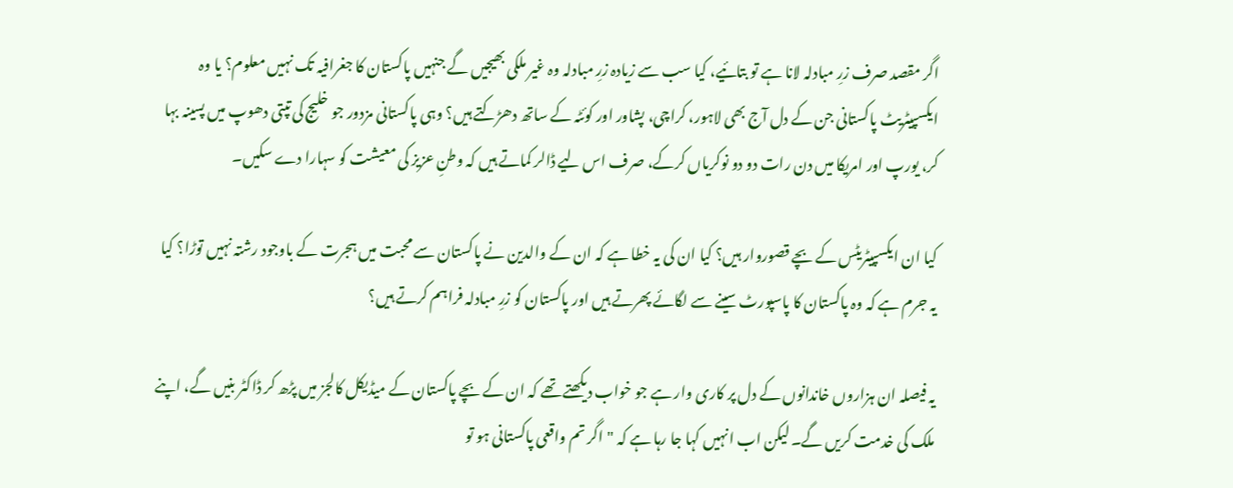اگر مقصد صرف زرِ مبادلہ لانا ہے تو بتائیے، کیا سب سے زیادہ زرِ مبادلہ وہ غیر ملکی بھیجیں گے جنہیں پاکستان کا جغرافیہ تک نہیں معلوم؟ یا وہ ایکسپیٹریٹ پاکستانی جن کے دل آج بھی لاہور، کراچی، پشاور اور کوئٹہ کے ساتھ دھڑکتے ہیں؟ وہی پاکستانی مزدور جو خلیج کی تپتی دھوپ میں پسینہ بہا کر، یورپ اور امریکا میں دن رات دو دو نوکریاں کرکے، صرف اس لیے ڈالر کماتے ہیں کہ وطنِ عزیز کی معیشت کو سہارا دے سکیں۔

کیا ان ایکسپیٹریٹس کے بچے قصوروار ہیں؟ کیا ان کی یہ خطا ہے کہ ان کے والدین نے پاکستان سے محبت میں ہجرت کے باوجود رشتہ نہیں توڑا؟ کیا یہ جرم ہے کہ وہ پاکستان کا پاسپورٹ سینے سے لگائے پھرتے ہیں اور پاکستان کو زرِ مبادلہ فراہم کرتے ہیں؟

یہ فیصلہ ان ہزاروں خاندانوں کے دل پر کاری وار ہے جو خواب دیکھتے تھے کہ ان کے بچے پاکستان کے میڈیکل کالجز میں پڑھ کر ڈاکٹر بنیں گے، اپنے ملک کی خدمت کریں گے۔ لیکن اب انہیں کہا جا رہا ہے کہ "اگر تم واقعی پاکستانی ہو تو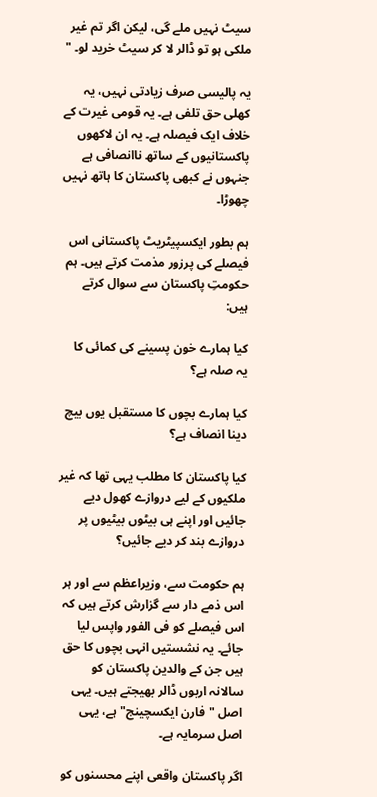سیٹ نہیں ملے گی، لیکن اگر تم غیر ملکی ہو تو ڈالر لا کر سیٹ خرید لو۔ "

یہ پالیسی صرف زیادتی نہیں، یہ کھلی حق تلفی ہے۔ یہ قومی غیرت کے خلاف ایک فیصلہ ہے۔ یہ ان لاکھوں پاکستانیوں کے ساتھ ناانصافی ہے جنہوں نے کبھی پاکستان کا ہاتھ نہیں چھوڑا۔

ہم بطور ایکسپیٹریٹ پاکستانی اس فیصلے کی پرزور مذمت کرتے ہیں۔ ہم حکومتِ پاکستان سے سوال کرتے ہیں:

کیا ہمارے خون پسینے کی کمائی کا یہ صلہ ہے؟

کیا ہمارے بچوں کا مستقبل یوں بیچ دینا انصاف ہے؟

کیا پاکستان کا مطلب یہی تھا کہ غیر ملکیوں کے لیے دروازے کھول دیے جائیں اور اپنے ہی بیٹوں بیٹیوں پر دروازے بند کر دیے جائیں؟

ہم حکومت سے، وزیراعظم سے اور ہر اس ذمے دار سے گزارش کرتے ہیں کہ اس فیصلے کو فی الفور واپس لیا جائے۔ یہ نشستیں انہی بچوں کا حق ہیں جن کے والدین پاکستان کو سالانہ اربوں ڈالر بھیجتے ہیں۔ یہی اصل "فارن ایکسچینج" ہے، یہی اصل سرمایہ ہے۔

اگر پاکستان واقعی اپنے محسنوں کو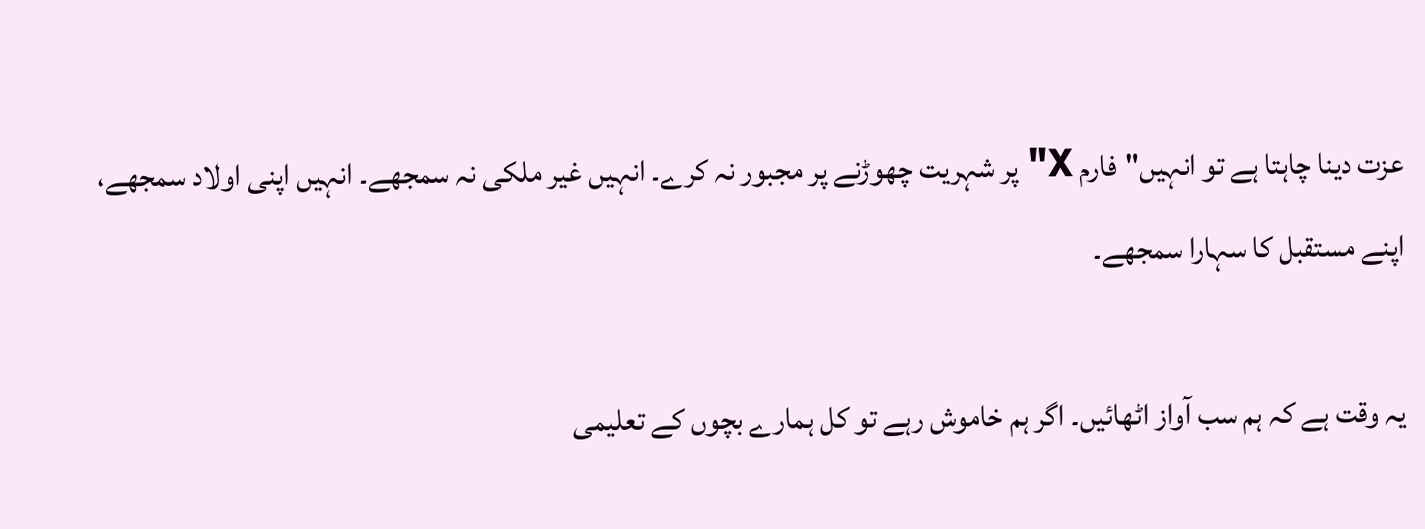عزت دینا چاہتا ہے تو انہیں"فارم X" پر شہریت چھوڑنے پر مجبور نہ کرے۔ انہیں غیر ملکی نہ سمجھے۔ انہیں اپنی اولاد سمجھے، اپنے مستقبل کا سہارا سمجھے۔

یہ وقت ہے کہ ہم سب آواز اٹھائیں۔ اگر ہم خاموش رہے تو کل ہمارے بچوں کے تعلیمی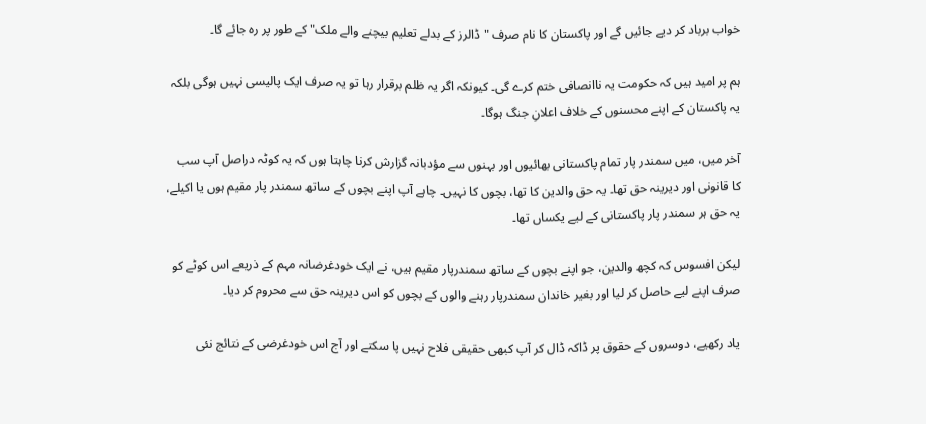خواب برباد کر دیے جائیں گے اور پاکستان کا نام صرف "ڈالرز کے بدلے تعلیم بیچنے والے ملک" کے طور پر رہ جائے گا۔

ہم پر امید ہیں کہ حکومت یہ ناانصافی ختم کرے گی۔ کیونکہ اگر یہ ظلم برقرار رہا تو یہ صرف ایک پالیسی نہیں ہوگی بلکہ یہ پاکستان کے اپنے محسنوں کے خلاف اعلانِ جنگ ہوگا۔

آخر میں، میں سمندر پار تمام پاکستانی بھائیوں اور بہنوں سے مؤدبانہ گزارش کرنا چاہتا ہوں کہ یہ کوٹہ دراصل آپ سب کا قانونی اور دیرینہ حق تھا۔ یہ حق والدین کا تھا، بچوں کا نہیں۔ چاہے آپ اپنے بچوں کے ساتھ سمندر پار مقیم ہوں یا اکیلے، یہ حق ہر سمندر پار پاکستانی کے لیے یکساں تھا۔

لیکن افسوس کہ کچھ والدین، جو اپنے بچوں کے ساتھ سمندرپار مقیم ہیں، نے ایک خودغرضانہ مہم کے ذریعے اس کوٹے کو صرف اپنے لیے حاصل کر لیا اور بغیر خاندان سمندرپار رہنے والوں کے بچوں کو اس دیرینہ حق سے محروم کر دیا۔

یاد رکھیے، دوسروں کے حقوق پر ڈاکہ ڈال کر آپ کبھی حقیقی فلاح نہیں پا سکتے اور آج اس خودغرضی کے نتائج نئی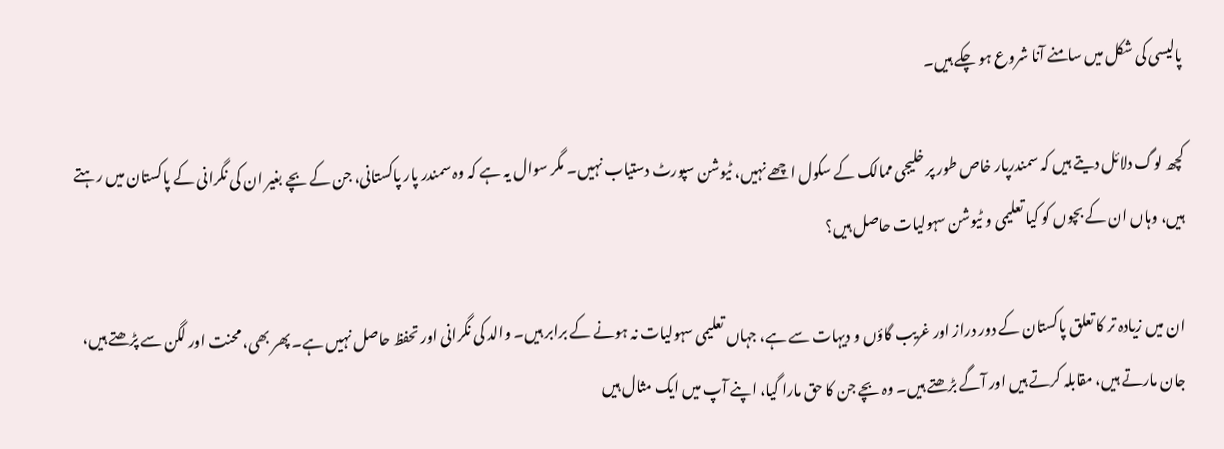پالیسی کی شکل میں سامنے آنا شروع ہو چکے ہیں۔

کچھ لوگ دلائل دیتے ہیں کہ سمندرپار خاص طور پر خلیجی ممالک کے سکول اچھے نہیں، ٹیوشن سپورٹ دستیاب نہیں۔ مگر سوال یہ ہے کہ وہ سمندر پار پاکستانی، جن کے بچے بغیر ان کی نگرانی کے پاکستان میں رہتے ہیں، وہاں ان کے بچوں کو کیا تعلیمی و ٹیوشن سہولیات حاصل ہیں؟

ان میں زیادہ تر کا تعلق پاکستان کے دور دراز اور غریب گاؤں و دیہات سے ہے، جہاں تعلیمی سہولیات نہ ہونے کے برابر ہیں۔ والد کی نگرانی اور تحفظ حاصل نہیں ہے۔ پھر بھی، محنت اور لگن سے پڑھتے ہیں، جان مارتے ہیں، مقابلہ کرتے ہیں اور آگے بڑھتے ہیں۔ وہ بچے جن کا حق مارا گیا، اپنے آپ میں ایک مثال ہیں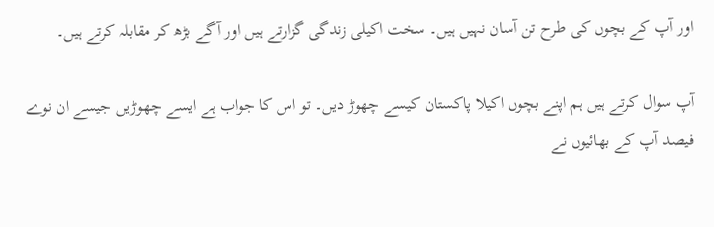اور آپ کے بچوں کی طرح تن آسان نہیں ہیں۔ سخت اکیلی زندگی گزارتے ہیں اور آگے بڑھ کر مقابلہ کرتے ہیں۔

آپ سوال کرتے ہیں ہم اپنے بچوں اکیلا پاکستان کیسے چھوڑ دیں۔ تو اس کا جواب ہے ایسے چھوڑیں جیسے ان نوے فیصد آپ کے بھائیوں نے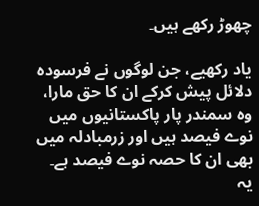چھوڑ رکھے ہیں۔

یاد رکھیے، جن لوگوں نے فرسودہ دلائل پیش کرکے ان کا حق مارا، وہ سمندر پار پاکستانیوں میں نوے فیصد ہیں اور زرمبادلہ میں بھی ان کا حصہ نوے فیصد ہے۔ یہ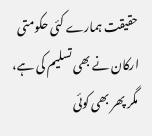حقیقت ہمارے کئی حکومتی ارکان نے بھی تسلیم کی ہے، مگر پھر بھی کوئی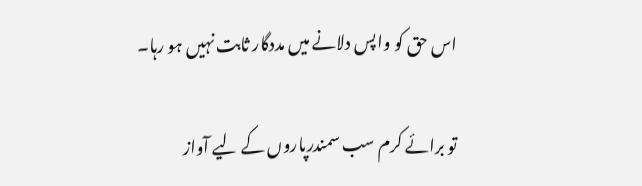اس حق کو واپس دلانے میں مددگار ثابت نہیں ہو رہا۔

تو برائے کرم سب سمندرپاروں کے لیے آواز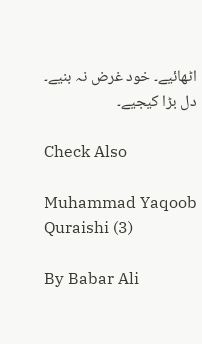اٹھائیے۔ خود غرض نہ بنیے۔ دل بڑا کیجیے۔

Check Also

Muhammad Yaqoob Quraishi (3)

By Babar Ali